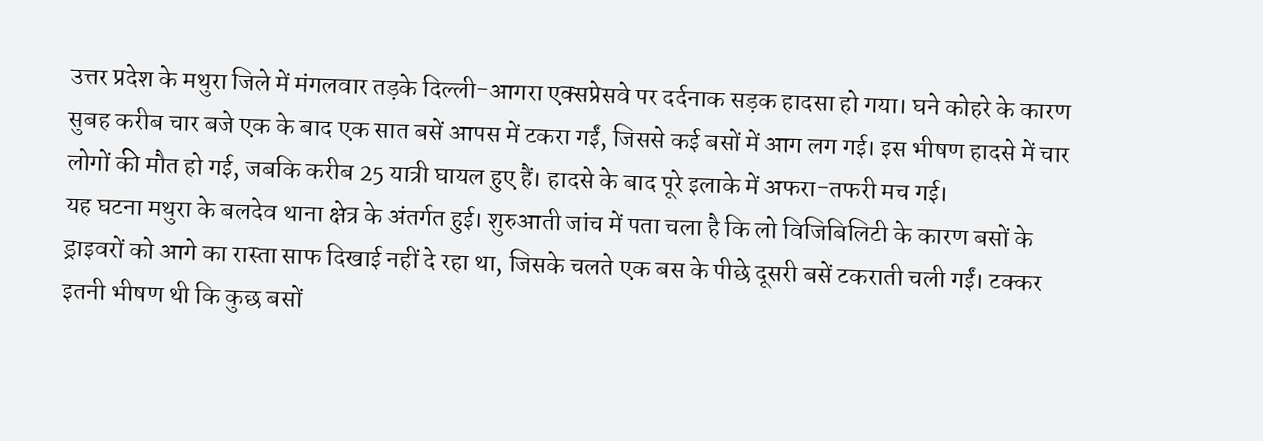उत्तर प्रदेश के मथुरा जिले में मंगलवार तड़के दिल्ली-आगरा एक्सप्रेसवे पर दर्दनाक सड़क हादसा हो गया। घने कोहरे के कारण सुबह करीब चार बजे एक के बाद एक सात बसें आपस में टकरा गईं, जिससे कई बसों में आग लग गई। इस भीषण हादसे में चार लोगों की मौत हो गई, जबकि करीब 25 यात्री घायल हुए हैं। हादसे के बाद पूरे इलाके में अफरा-तफरी मच गई।
यह घटना मथुरा के बलदेव थाना क्षेत्र के अंतर्गत हुई। शुरुआती जांच में पता चला है कि लो विजिबिलिटी के कारण बसों के ड्राइवरों को आगे का रास्ता साफ दिखाई नहीं दे रहा था, जिसके चलते एक बस के पीछे दूसरी बसें टकराती चली गईं। टक्कर इतनी भीषण थी कि कुछ बसों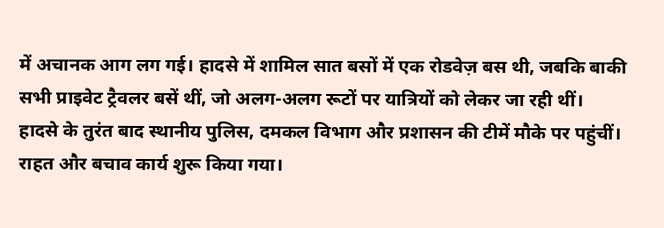में अचानक आग लग गई। हादसे में शामिल सात बसों में एक रोडवेज़ बस थी, जबकि बाकी सभी प्राइवेट ट्रैवलर बसें थीं, जो अलग-अलग रूटों पर यात्रियों को लेकर जा रही थीं।
हादसे के तुरंत बाद स्थानीय पुलिस, दमकल विभाग और प्रशासन की टीमें मौके पर पहुंचीं। राहत और बचाव कार्य शुरू किया गया।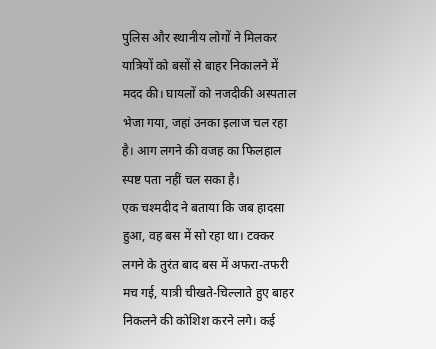पुलिस और स्थानीय लोगों ने मिलकर यात्रियों को बसों से बाहर निकालने में मदद की। घायलों को नजदीकी अस्पताल भेजा गया, जहां उनका इलाज चल रहा है। आग लगने की वजह का फिलहाल स्पष्ट पता नहीं चल सका है।
एक चश्मदीद ने बताया कि जब हादसा हुआ, वह बस में सो रहा था। टक्कर लगने के तुरंत बाद बस में अफरा-तफरी मच गई, यात्री चीखते-चिल्लाते हुए बाहर निकलने की कोशिश करने लगे। कई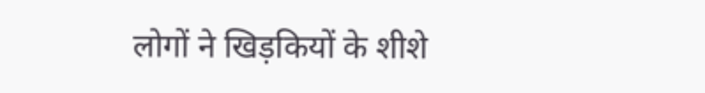लोगों ने खिड़कियों के शीशे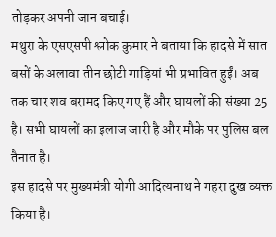तोड़कर अपनी जान बचाई।
मथुरा के एसएसपी श्लोक कुमार ने बताया कि हादसे में सात बसों के अलावा तीन छोटी गाड़ियां भी प्रभावित हुईं। अब तक चार शव बरामद किए गए हैं और घायलों की संख्या 25 है। सभी घायलों का इलाज जारी है और मौके पर पुलिस बल तैनात है।
इस हादसे पर मुख्यमंत्री योगी आदित्यनाथ ने गहरा दुख व्यक्त किया है।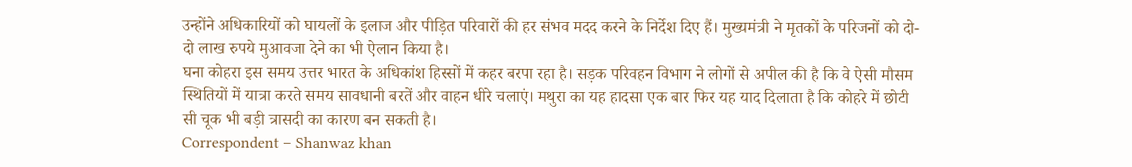उन्होंने अधिकारियों को घायलों के इलाज और पीड़ित परिवारों की हर संभव मदद करने के निर्देश दिए हैं। मुख्यमंत्री ने मृतकों के परिजनों को दो-दो लाख रुपये मुआवजा देने का भी ऐलान किया है।
घना कोहरा इस समय उत्तर भारत के अधिकांश हिस्सों में कहर बरपा रहा है। सड़क परिवहन विभाग ने लोगों से अपील की है कि वे ऐसी मौसम स्थितियों में यात्रा करते समय सावधानी बरतें और वाहन धीरे चलाएं। मथुरा का यह हादसा एक बार फिर यह याद दिलाता है कि कोहरे में छोटी सी चूक भी बड़ी त्रासदी का कारण बन सकती है।
Correspondent – Shanwaz khan